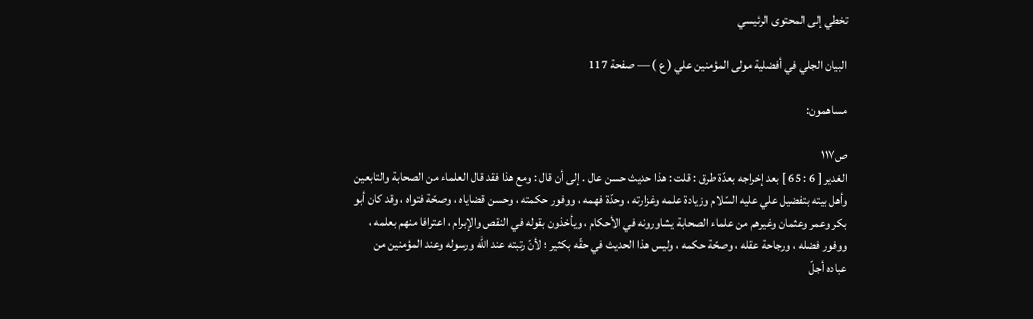تخطي إلى المحتوى الرئيسي

البيان الجلي في أفضلية مولى المؤمنين علي ( ع ) — صفحة 117

مساهمون:

ص١١٧
الغدير [ 6 : 65 ] بعد إخراجه بعدّة طرق : قلت : هذا حديث حسن عال . إلى أن قال : ومع هذا فقد قال العلماء من الصحابة والتابعين وأهل بيته بتفضيل علي عليه السّلام وزيادة علمه وغزارته ، وحدّة فهمه ، ووفور حكمته ، وحسن قضاياه ، وصحّة فتواه ، وقد كان أبو بكر وعمر وعثمان وغيرهم من علماء الصحابة يشاورونه في الأحكام ، ويأخذون بقوله في النقص والإبرام ، اعترافا منهم بعلمه ، ووفور فضله ، ورجاحة عقله ، وصحّة حكمه ، وليس هذا الحديث في حقّه بكثير ؛ لأنّ رتبته عند اللّه ورسوله وعند المؤمنين من عباده أجلّ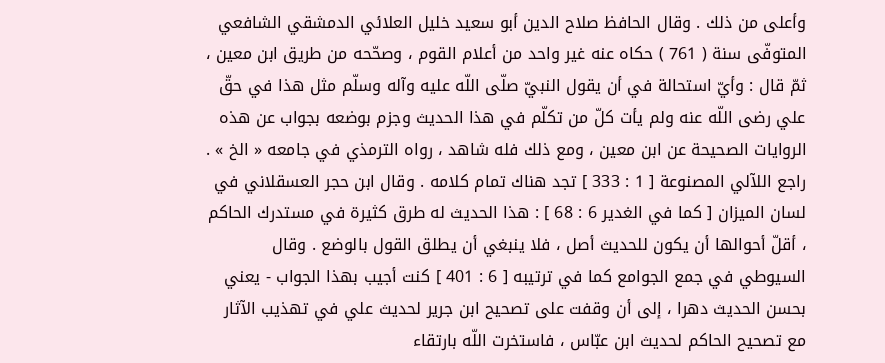وأعلى من ذلك . وقال الحافظ صلاح الدين أبو سعيد خليل العلائي الدمشقي الشافعي المتوفّى سنة ( 761 ) حكاه عنه غير واحد من أعلام القوم ، وصحّحه من طريق ابن معين ، ثمّ قال : وأيّ استحالة في أن يقول النبيّ صلّى اللّه عليه وآله وسلّم مثل هذا في حقّ علي رضى اللّه عنه ولم يأت كلّ من تكلّم في هذا الحديث وجزم بوضعه بجواب عن هذه الروايات الصحيحة عن ابن معين ، ومع ذلك فله شاهد ، رواه الترمذي في جامعه « الخ » . راجع اللآلي المصنوعة [ 1 : 333 ] تجد هناك تمام كلامه . وقال ابن حجر العسقلاني في لسان الميزان [ كما في الغدير 6 : 68 ] : هذا الحديث له طرق كثيرة في مستدرك الحاكم ، أقلّ أحوالها أن يكون للحديث أصل ، فلا ينبغي أن يطلق القول بالوضع . وقال السيوطي في جمع الجوامع كما في ترتيبه [ 6 : 401 ] كنت أجيب بهذا الجواب - يعني بحسن الحديث دهرا ، إلى أن وقفت على تصحيح ابن جرير لحديث علي في تهذيب الآثار مع تصحيح الحاكم لحديث ابن عبّاس ، فاستخرت اللّه بارتقاء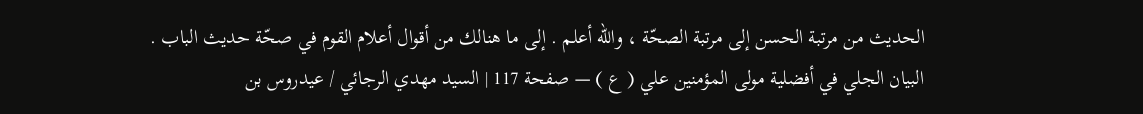الحديث من مرتبة الحسن إلى مرتبة الصحّة ، واللّه أعلم . إلى ما هنالك من أقوال أعلام القوم في صحّة حديث الباب .
البيان الجلي في أفضلية مولى المؤمنين علي ( ع ) — صفحة 117 | السيد مهدي الرجائي / عيدروس بن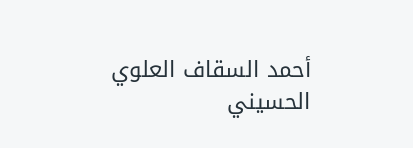أحمد السقاف العلوي الحسيني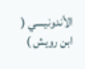الأندونيسي ( ابن رويش )